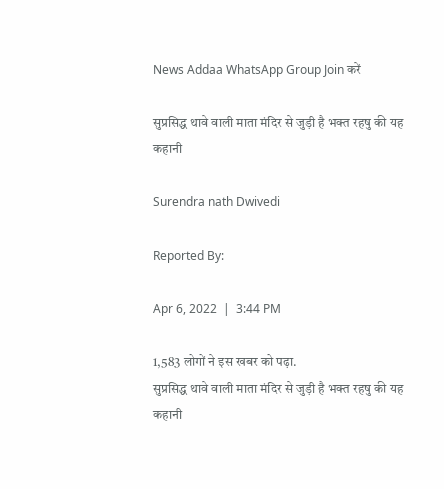News Addaa WhatsApp Group Join करें

सुप्रसिद्ध थावे वाली माता मंदिर से जुड़ी है भक्त रहषु की यह कहानी

Surendra nath Dwivedi

Reported By:

Apr 6, 2022  |  3:44 PM

1,583 लोगों ने इस खबर को पढ़ा.
सुप्रसिद्ध थावे वाली माता मंदिर से जुड़ी है भक्त रहषु की यह कहानी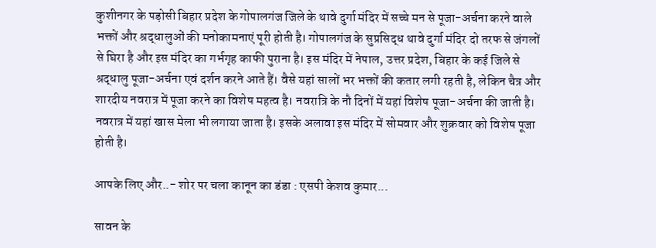कुशीनगर के पड़ोसी बिहार प्रदेश के गोपालगंज जिले के थावे दुर्गा मंदिर में सच्चे मन से पूजा-अर्चना करने वाले भक्तों और श्रद्धालुओं की मनोकामनाएं पूरी होती है। गोपालगंज के सुप्रसिद्ध थावे दुर्गा मंदिर दो तरफ से जंगलों से घिरा है और इस मंदिर का गर्भगृह काफी पुराना है। इस मंदिर में नेपाल, उत्तर प्रदेश, बिहार के कई जिले से श्रद्धालु पूजा-अर्चना एवं दर्शन करने आते हैं। वैसे यहां सालों भर भक्तों की कतार लगी रहती है, लेकिन चैत्र और शारदीय नवरात्र में पूजा करने का विशेष महत्व है। नवरात्रि के नौ दिनों में यहां विशेष पूजा-अर्चना की जाती है। नवरात्र में यहां खास मेला भी लगाया जाता है। इसके अलावा इस मंदिर में सोमवार और शुक्रवार को विशेष पूजा होती है।

आपके लिए और..- शोर पर चला कानून का डंडा : एसपी केशव कुमार...

सावन के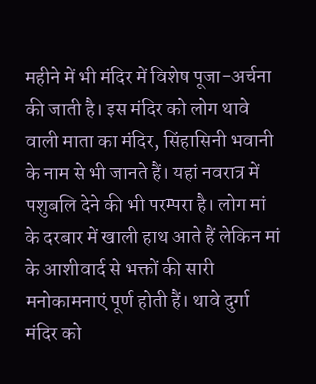महीने में भी मंदिर में विशेष पूजा-अर्चना की जाती है। इस मंदिर को लोग थावे वाली माता का मंदिर, सिंहासिनी भवानी के नाम से भी जानते हैं। यहां नवरात्र में पशुबलि देने की भी परम्परा है। लोग मां के दरबार में खाली हाथ आते हैं लेकिन मां के आशीवार्द से भक्तों की सारी मनोकामनाएं पूर्ण होती हैं। थावे दुर्गा मंदिर को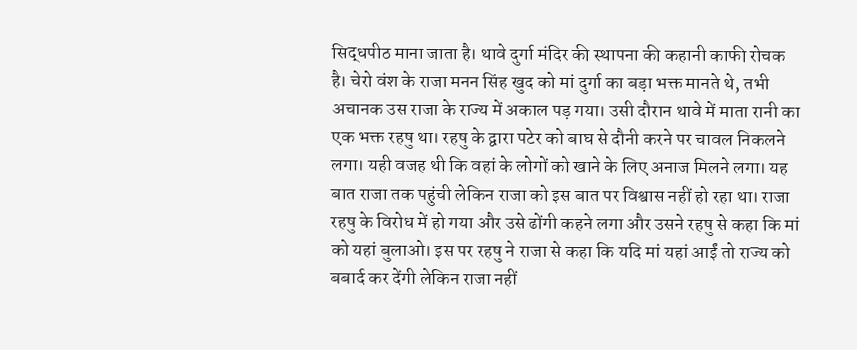सिद्धपीठ माना जाता है। थावे दुर्गा मंदिर की स्थापना की कहानी काफी रोचक है। चेरो वंश के राजा मनन सिंह खुद को मां दुर्गा का बड़ा भक्त मानते थे, तभी अचानक उस राजा के राज्य में अकाल पड़ गया। उसी दौरान थावे में माता रानी का एक भक्त रहषु था। रहषु के द्वारा पटेर को बाघ से दौनी करने पर चावल निकलने लगा। यही वजह थी कि वहां के लोगों को खाने के लिए अनाज मिलने लगा। यह बात राजा तक पहुंची लेकिन राजा को इस बात पर विश्वास नहीं हो रहा था। राजा रहषु के विरोध में हो गया और उसे ढोंगी कहने लगा और उसने रहषु से कहा कि मां को यहां बुलाओ। इस पर रहषु ने राजा से कहा कि यदि मां यहां आईं तो राज्य को बबार्द कर देंगी लेकिन राजा नहीं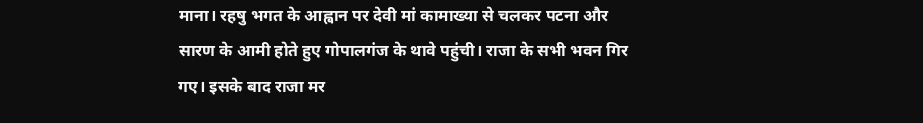माना। रहषु भगत के आह्वान पर देवी मां कामाख्या से चलकर पटना और सारण के आमी होते हुए गोपालगंज के थावे पहुंची। राजा के सभी भवन गिर गए। इसके बाद राजा मर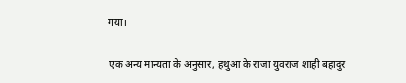गया।

एक अन्य मान्यता के अनुसार, हथुआ के राजा युवराज शाही बहादुर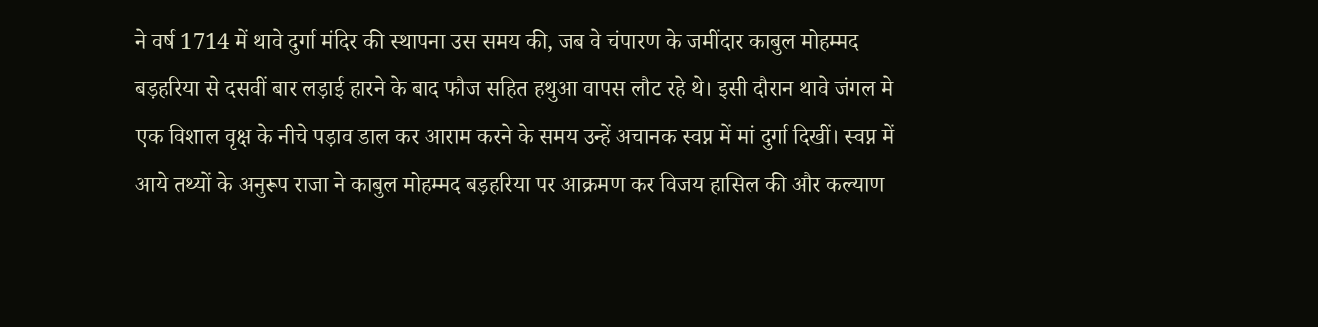ने वर्ष 1714 में थावे दुर्गा मंदिर की स्थापना उस समय की, जब वे चंपारण के जमींदार काबुल मोहम्मद बड़हरिया से दसवीं बार लड़ाई हारने के बाद फौज सहित हथुआ वापस लौट रहे थे। इसी दौरान थावे जंगल मे एक विशाल वृक्ष के नीचे पड़ाव डाल कर आराम करने के समय उन्हें अचानक स्वप्न में मां दुर्गा दिखीं। स्वप्न में आये तथ्यों के अनुरूप राजा ने काबुल मोहम्मद बड़हरिया पर आक्रमण कर विजय हासिल की और कल्याण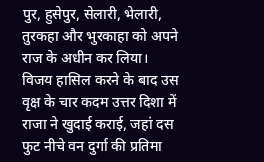पुर, हुसेपुर, सेलारी, भेलारी, तुरकहा और भुरकाहा को अपने राज के अधीन कर लिया। विजय हासिल करने के बाद उस वृक्ष के चार कदम उत्तर दिशा में राजा ने खुदाई कराई, जहां दस फुट नीचे वन दुर्गा की प्रतिमा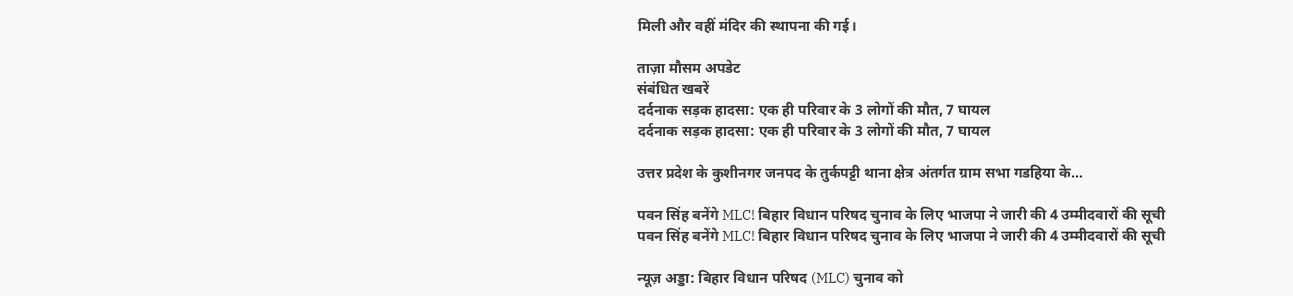मिली और वहीं मंदिर की स्थापना की गई।

ताज़ा मौसम अपडेट
संबंधित खबरें
दर्दनाक सड़क हादसा: एक ही परिवार के 3 लोगों की मौत, 7 घायल
दर्दनाक सड़क हादसा: एक ही परिवार के 3 लोगों की मौत, 7 घायल

उत्तर प्रदेश के कुशीनगर जनपद के तुर्कपट्टी थाना क्षेत्र अंतर्गत ग्राम सभा गडहिया के…

पवन सिंह बनेंगे MLC! बिहार विधान परिषद चुनाव के लिए भाजपा ने जारी की 4 उम्मीदवारों की सूची
पवन सिंह बनेंगे MLC! बिहार विधान परिषद चुनाव के लिए भाजपा ने जारी की 4 उम्मीदवारों की सूची

न्यूज़ अड्डा: बिहार विधान परिषद (MLC) चुनाव को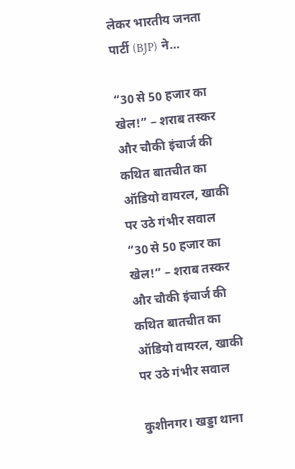लेकर भारतीय जनता पार्टी (BJP) ने…

“30 से 50 हजार का खेल!” – शराब तस्कर और चौकी इंचार्ज की कथित बातचीत का ऑडियो वायरल, खाकी पर उठे गंभीर सवाल
“30 से 50 हजार का खेल!” – शराब तस्कर और चौकी इंचार्ज की कथित बातचीत का ऑडियो वायरल, खाकी पर उठे गंभीर सवाल

कुशीनगर। खड्डा थाना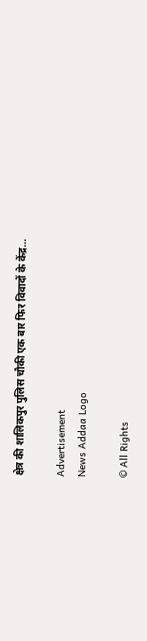क्षेत्र की शालिकपुर पुलिस चौकी एक बार फिर विवादों के केंद्र…

Advertisement
News Addaa Logo

© All Rights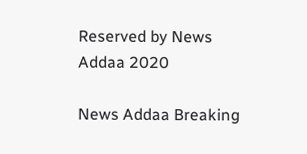Reserved by News Addaa 2020

News Addaa Breaking